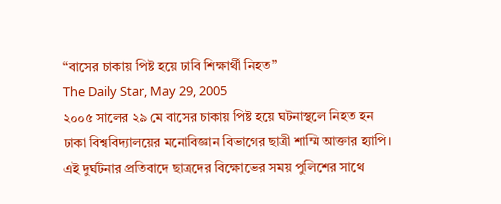“বাসের চাকায় পিষ্ট হয়ে ঢাবি শিক্ষার্থী নিহত”
The Daily Star, May 29, 2005
২০০৫ সালের ২৯ মে বাসের চাকায় পিষ্ট হয়ে ঘটনাস্থলে নিহত হন ঢাকা বিশ্ববিদ্যালয়ের মনোবিজ্ঞান বিভাগের ছাত্রী শাম্মি আক্তার হ্যাপি। এই দুর্ঘটনার প্রতিবাদে ছাত্রদের বিক্ষোভের সময় পুলিশের সাথে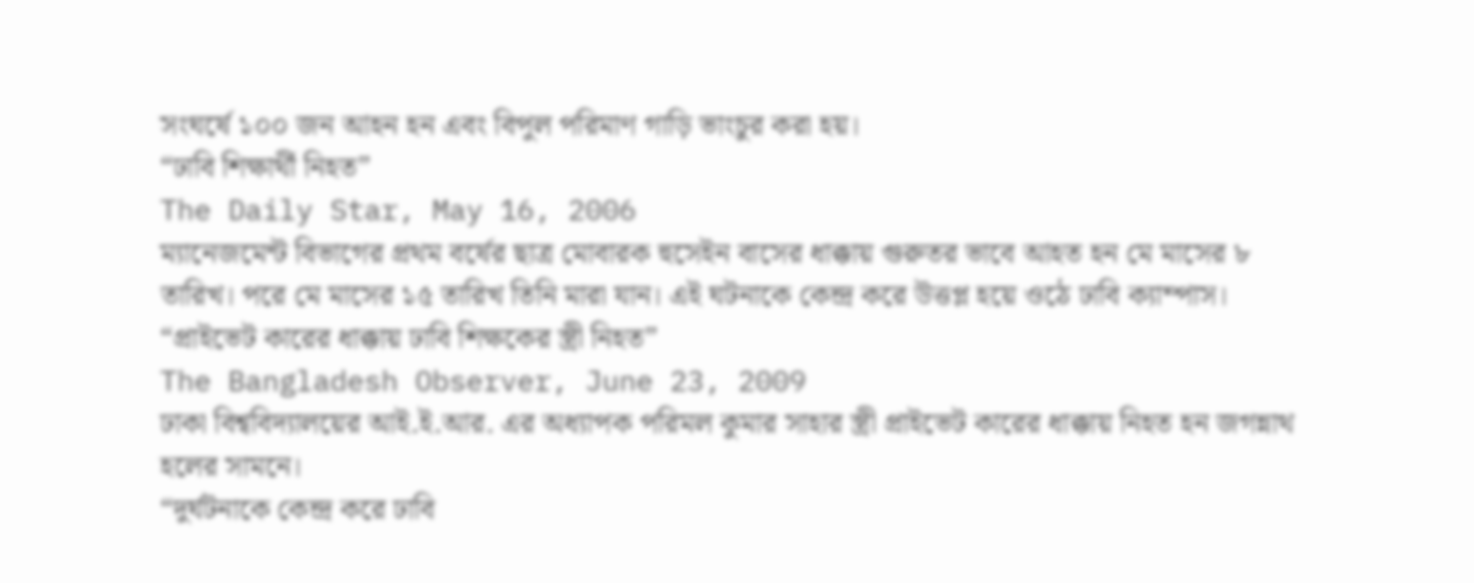সংঘর্ষে ১০০ জন আহন হন এবং বিপুল পরিমাণ গাড়ি ভাংচুর করা হয়।
“ঢাবি শিক্ষার্থী নিহত”
The Daily Star, May 16, 2006
ম্যানেজমেন্ট বিভাগের প্রথম বর্ষের ছাত্র মোবারক হুসেইন বাসের ধাক্কায় গুরুতর ভাবে আহত হন মে মাসের ৮ তারিখ। পরে মে মাসের ১৫ তারিখ তিনি মারা যান। এই ঘটনাকে কেন্দ্র করে উত্তপ্ল হয়ে ওঠে ঢাবি ক্যাম্পাস।
“প্রাইভেট কারের ধাক্কায় ঢাবি শিক্ষকের স্ত্রী নিহত”
The Bangladesh Observer, June 23, 2009
ঢাকা বিশ্ববিদ্যালয়ের আই.ই.আর. এর অধ্যাপক পরিমল কুমার সাহার স্ত্রী প্রাইভেট কারের ধাক্কায় নিহত হন জগন্নাথ হলের সামনে।
“দুর্ঘটনাকে কেন্দ্র করে ঢাবি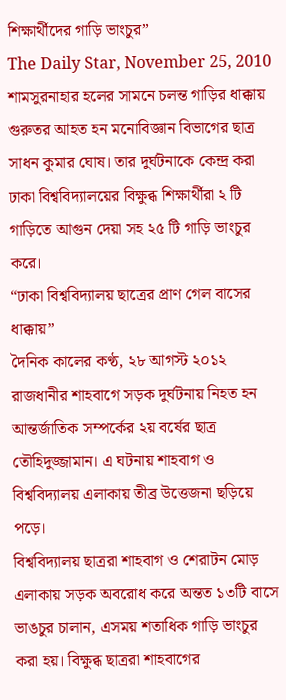শিক্ষার্থীদের গাড়ি ভাংচুর”
The Daily Star, November 25, 2010
শামসুরনাহার হলের সামনে চলন্ত গাড়ির ধাক্কায় গুরুতর আহত হন মনোবিজ্ঞান বিভাগের ছাত্র সাধন কুমার ঘোষ। তার দুর্ঘটনাকে কেন্দ্র করা ঢাকা বিশ্ববিদ্যালয়ের বিক্ষুব্ধ শিক্ষার্থীরা ২ টি গাড়িতে আগুন দেয়া সহ ২৫ টি গাড়ি ভাংচুর করে।
“ঢাকা বিশ্ববিদ্যালয় ছাত্রের প্রাণ গেল বাসের ধাক্কায়”
দৈনিক কালের কণ্ঠ, ২৮ আগস্ট ২০১২
রাজধানীর শাহবাগে সড়ক দুর্ঘটনায় নিহত হন আন্তর্জাতিক সম্পর্কের ২য় বর্ষের ছাত্র তৌহিদুজ্জামান। এ ঘটনায় শাহবাগ ও বিশ্ববিদ্যালয় এলাকায় তীব্র উত্তেজনা ছড়িয়ে পড়ে।
বিশ্ববিদ্যালয় ছাত্ররা শাহবাগ ও শেরাটন মোড় এলাকায় সড়ক অবরোধ করে অন্তত ১৩টি বাসে ভাঙচুর চালান, এসময় শতাধিক গাড়ি ভাংচুর করা হয়। বিক্ষুব্ধ ছাত্ররা শাহবাগের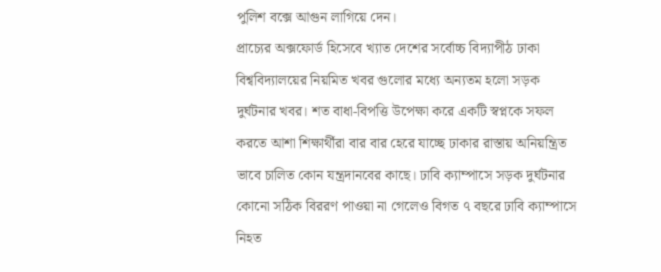পুলিশ বক্সে আগুন লাগিয়ে দেন।
প্রাচ্যের অক্সফোর্ড হিসেবে খ্যাত দেশের সর্বোচ্চ বিদ্যাপীঠ ঢাকা বিশ্ববিদ্যালয়ের নিয়মিত খবর গুলোর মধ্যে অন্যতম হলো সড়ক দুর্ঘটনার খবর। শত বাধা-বিপত্তি উপেক্ষা করে একটি স্বপ্নকে সফল করতে আশা শিক্ষার্থীরা বার বার হেরে যাচ্ছে ঢাকার রাস্তায় অনিয়ন্ত্রিত ভাবে চালিত কোন যন্ত্রদানবের কাছে। ঢাবি ক্যাম্পাসে সড়ক দুর্ঘটনার কোনো সঠিক বিররণ পাওয়া না গেলেও বিগত ৭ বছরে ঢাবি ক্যাম্পাসে নিহত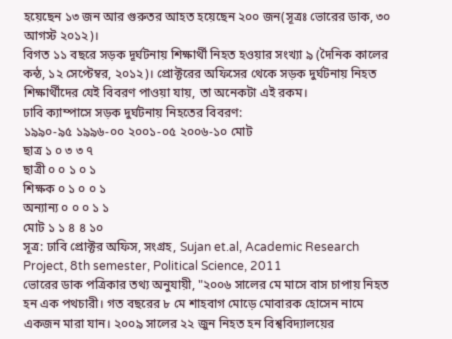হয়েছেন ১৩ জন আর গুরুতর আহত হয়েছেন ২০০ জন(সূত্রঃ ভোরের ডাক, ৩০ আগস্ট ২০১২)।
বিগত ১১ বছরে সড়ক দূর্ঘটনায় শিক্ষার্থী নিহত হওয়ার সংখ্যা ৯ (দৈনিক কালের কন্ঠ, ১২ সেপ্টেম্বর, ২০১২)। প্রোক্টরের অফিসের থেকে সড়ক দুর্ঘটনায় নিহত শিক্ষার্থীদের যেই বিবরণ পাওয়া যায়, তা অনেকটা এই রকম।
ঢাবি ক্যাম্পাসে সড়ক দুর্ঘটনায় নিহতের বিবরণ:
১৯৯০-৯৫ ১৯৯৬-০০ ২০০১-০৫ ২০০৬-১০ মোট
ছাত্র ১ ০ ৩ ৩ ৭
ছাত্রী ০ ০ ১ ০ ১
শিক্ষক ০ ১ ০ ০ ১
অন্যান্য ০ ০ ০ ১ ১
মোট ১ ১ ৪ ৪ ১০
সূত্র: ঢাবি প্রোক্টর অফিস, সংগ্রহ, Sujan et.al, Academic Research Project, 8th semester, Political Science, 2011
ভোরের ডাক পত্রিকার তথ্য অনুযায়ী, "২০০৬ সালের মে মাসে বাস চাপায় নিহত হন এক পথচারী। গত বছরের ৮ মে শাহবাগ মোড়ে মোবারক হোসেন নামে একজন মারা যান। ২০০৯ সালের ২২ জুন নিহত হন বিশ্ববিদ্যালয়ের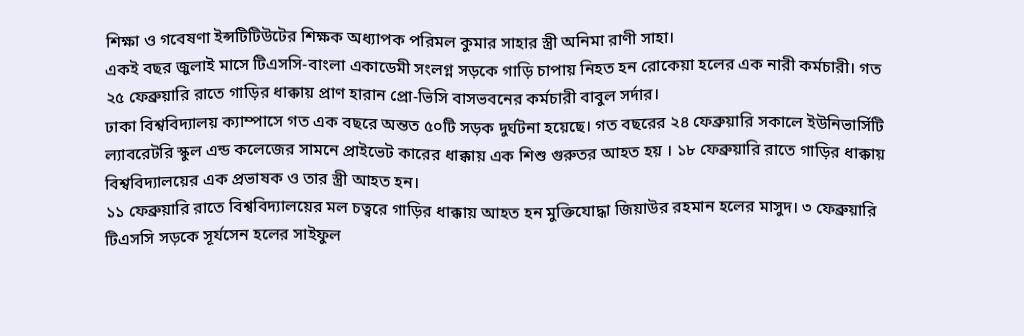শিক্ষা ও গবেষণা ইন্সটিটিউটের শিক্ষক অধ্যাপক পরিমল কুমার সাহার স্ত্রী অনিমা রাণী সাহা।
একই বছর জুলাই মাসে টিএসসি-বাংলা একাডেমী সংলগ্ন সড়কে গাড়ি চাপায় নিহত হন রোকেয়া হলের এক নারী কর্মচারী। গত ২৫ ফেব্রুয়ারি রাতে গাড়ির ধাক্কায় প্রাণ হারান প্রো-ভিসি বাসভবনের কর্মচারী বাবুল সর্দার।
ঢাকা বিশ্ববিদ্যালয় ক্যাম্পাসে গত এক বছরে অন্তত ৫০টি সড়ক দুর্ঘটনা হয়েছে। গত বছরের ২৪ ফেব্রুয়ারি সকালে ইউনিভার্সিটি ল্যাবরেটরি স্কুল এন্ড কলেজের সামনে প্রাইভেট কারের ধাক্কায় এক শিশু গুরুতর আহত হয় । ১৮ ফেব্রুয়ারি রাতে গাড়ির ধাক্কায় বিশ্ববিদ্যালয়ের এক প্রভাষক ও তার স্ত্রী আহত হন।
১১ ফেব্রুয়ারি রাতে বিশ্ববিদ্যালয়ের মল চত্বরে গাড়ির ধাক্কায় আহত হন মুক্তিযোদ্ধা জিয়াউর রহমান হলের মাসুদ। ৩ ফেব্রুয়ারি টিএসসি সড়কে সূর্যসেন হলের সাইফুল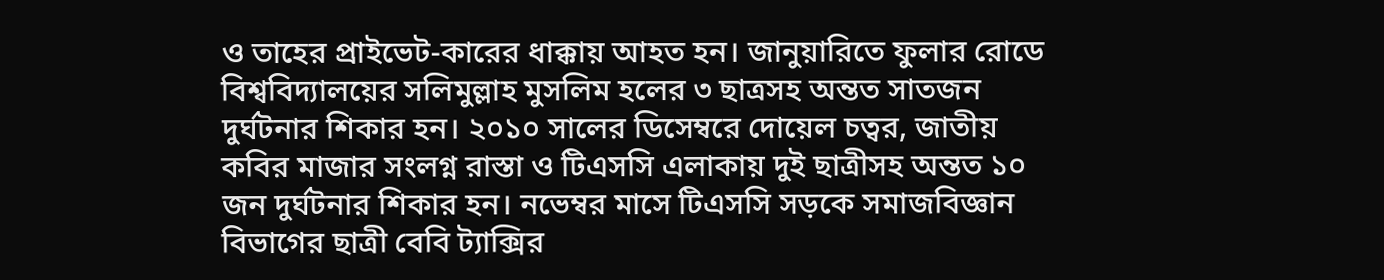ও তাহের প্রাইভেট-কারের ধাক্কায় আহত হন। জানুয়ারিতে ফুলার রোডে বিশ্ববিদ্যালয়ের সলিমুল্লাহ মুসলিম হলের ৩ ছাত্রসহ অন্তত সাতজন দুর্ঘটনার শিকার হন। ২০১০ সালের ডিসেম্বরে দোয়েল চত্বর, জাতীয় কবির মাজার সংলগ্ন রাস্তা ও টিএসসি এলাকায় দুই ছাত্রীসহ অন্তত ১০ জন দুর্ঘটনার শিকার হন। নভেম্বর মাসে টিএসসি সড়কে সমাজবিজ্ঞান বিভাগের ছাত্রী বেবি ট্যাক্সির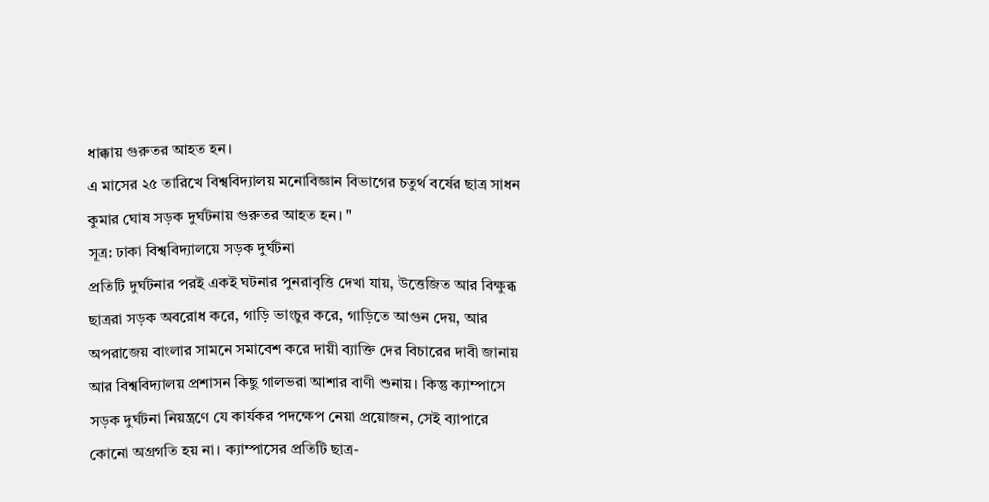ধাক্কায় গুরুতর আহত হন।
এ মাসের ২৫ তারিখে বিশ্ববিদ্যালয় মনোবিজ্ঞান বিভাগের চতুর্থ বর্ষের ছাত্র সাধন কুমার ঘোষ সড়ক দুর্ঘটনায় গুরুতর আহত হন। "
সূত্র: ঢাকা বিশ্ববিদ্যালয়ে সড়ক দুর্ঘটনা
প্রতিটি দুর্ঘটনার পরই একই ঘটনার পুনরাবৃত্তি দেখা যায়, উত্তেজিত আর বিক্ষুব্ধ ছাত্ররা সড়ক অবরোধ করে, গাড়ি ভাংচুর করে, গাড়িতে আগুন দেয়, আর অপরাজেয় বাংলার সামনে সমাবেশ করে দায়ী ব্যাক্তি দের বিচারের দাবী জানায় আর বিশ্ববিদ্যালয় প্রশাসন কিছু গালভরা আশার বাণী শুনায়। কিন্তু ক্যাম্পাসে সড়ক দুর্ঘটনা নিয়ন্ত্রণে যে কার্যকর পদক্ষেপ নেয়া প্রয়োজন, সেই ব্যাপারে কোনো অগ্রগতি হয় না। ক্যাম্পাসের প্রতিটি ছাত্র-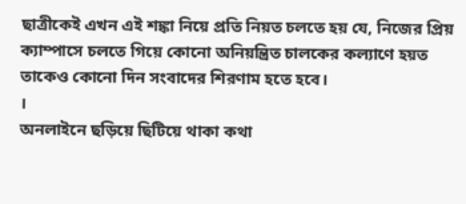ছাত্রীকেই এখন এই শঙ্কা নিয়ে প্রতি নিয়ত চলতে হয় যে, নিজের প্রিয় ক্যাম্পাসে চলতে গিয়ে কোনো অনিয়ন্ত্রিত চালকের কল্যাণে হয়ত তাকেও কোনো দিন সংবাদের শিরণাম হতে হবে।
।
অনলাইনে ছড়িয়ে ছিটিয়ে থাকা কথা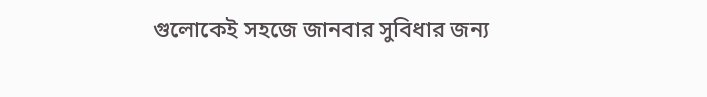গুলোকেই সহজে জানবার সুবিধার জন্য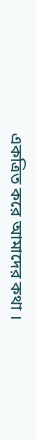একত্রিত করে আমাদের কথা ।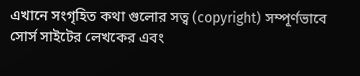এখানে সংগৃহিত কথা গুলোর সত্ব (copyright) সম্পূর্ণভাবে সোর্স সাইটের লেখকের এবং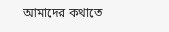আমাদের কথাতে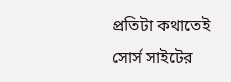প্রতিটা কথাতেই সোর্স সাইটের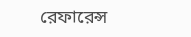রেফারেন্স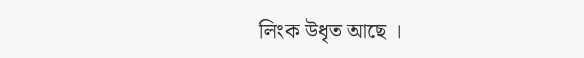লিংক উধৃত আছে ।